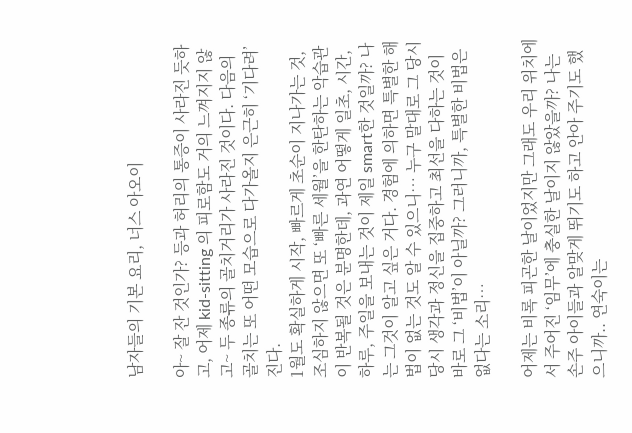남자들의 기본 요리, 너스 아오이

아~ 잘 잔 것인가? 등과 허리의 통증이 사라진 듯하고, 어제 kid-sitting 의 피로함도 거의 느껴지지 않고~ 두 종류의 골치거리가 사라진 것이다. 다음의 골치는 또 어떤 모습으로 다가올지 은근히 ‘기다려’진다.
1월도 확실하게 시작, 빠르게 초순이 지나가는 것, 조심하지 않으면 또 ‘빠른 세월’을 한탄하는 악습관이 반복될 것은 분명한데, 과연 어떻게 일초, 시간, 하루, 주일을 보내는 것이 제일 smart한 것일까? 나는 그것이 알고 싶은 거다. 경험에 의하면 특별한 해법이 없는 것도 알 수 있으니… 누구 말대로 그 당시 당시 생각과 정신을 집중하고 최선을 다하는 것이 바로 그 ‘비법’이 아닐까? 그러니까, 특별한 비법은 없다는 소리…

어제는 비록 피곤한 날이었지만 그래도 우리 위치에서 주어진 ‘임무’에 충실한 날이지 않았을까? 나는 손주 아이들과 알맞게 뛰기도 하고 안아 주기도 했으니까.. 연숙이는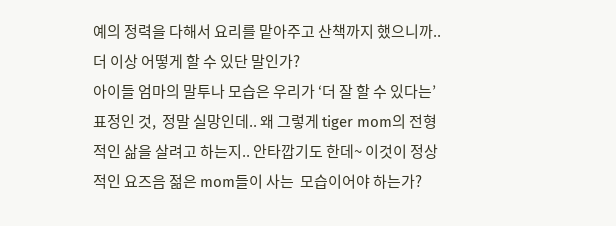예의 정력을 다해서 요리를 맡아주고 산책까지 했으니까.. 더 이상 어떻게 할 수 있단 말인가?
아이들 엄마의 말투나 모습은 우리가 ‘더 잘 할 수 있다는’ 표정인 것,  정말 실망인데.. 왜 그렇게 tiger mom의 전형적인 삶을 살려고 하는지.. 안타깝기도 한데~ 이것이 정상적인 요즈음 젊은 mom들이 사는  모습이어야 하는가?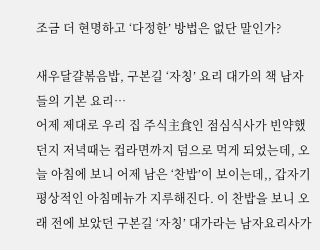조금 더 현명하고 ‘다정한’ 방법은 없단 말인가?

새우달걀볶음밥, 구본길 ‘자칭’ 요리 대가의 책 남자들의 기본 요리…
어제 제대로 우리 집 주식主食인 점심식사가 빈약했던지 저녁때는 컵라면까지 덤으로 먹게 되었는데, 오늘 아침에 보니 어제 남은 ‘찬밥’이 보이는데,, 갑자기 평상적인 아침메뉴가 지루해진다. 이 찬밥을 보니 오래 전에 보았던 구본길 ‘자칭’ 대가라는 남자요리사가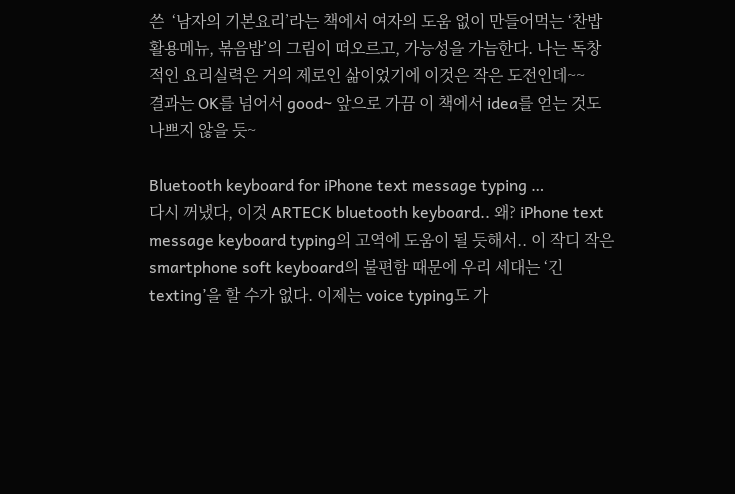쓴  ‘남자의 기본요리’라는 책에서 여자의 도움 없이 만들어먹는 ‘찬밥 활용메뉴, 볶음밥’의 그림이 떠오르고, 가능성을 가늠한다. 나는 독창적인 요리실력은 거의 제로인 삶이었기에 이것은 작은 도전인데~~
결과는 OK를 넘어서 good~ 앞으로 가끔 이 책에서 idea를 얻는 것도 나쁘지 않을 듯~

Bluetooth keyboard for iPhone text message typing …
다시 꺼냈다, 이것 ARTECK bluetooth keyboard.. 왜? iPhone text message keyboard typing의 고역에 도움이 될 듯해서.. 이 작디 작은 smartphone soft keyboard의 불편함 때문에 우리 세대는 ‘긴 texting’을 할 수가 없다. 이제는 voice typing도 가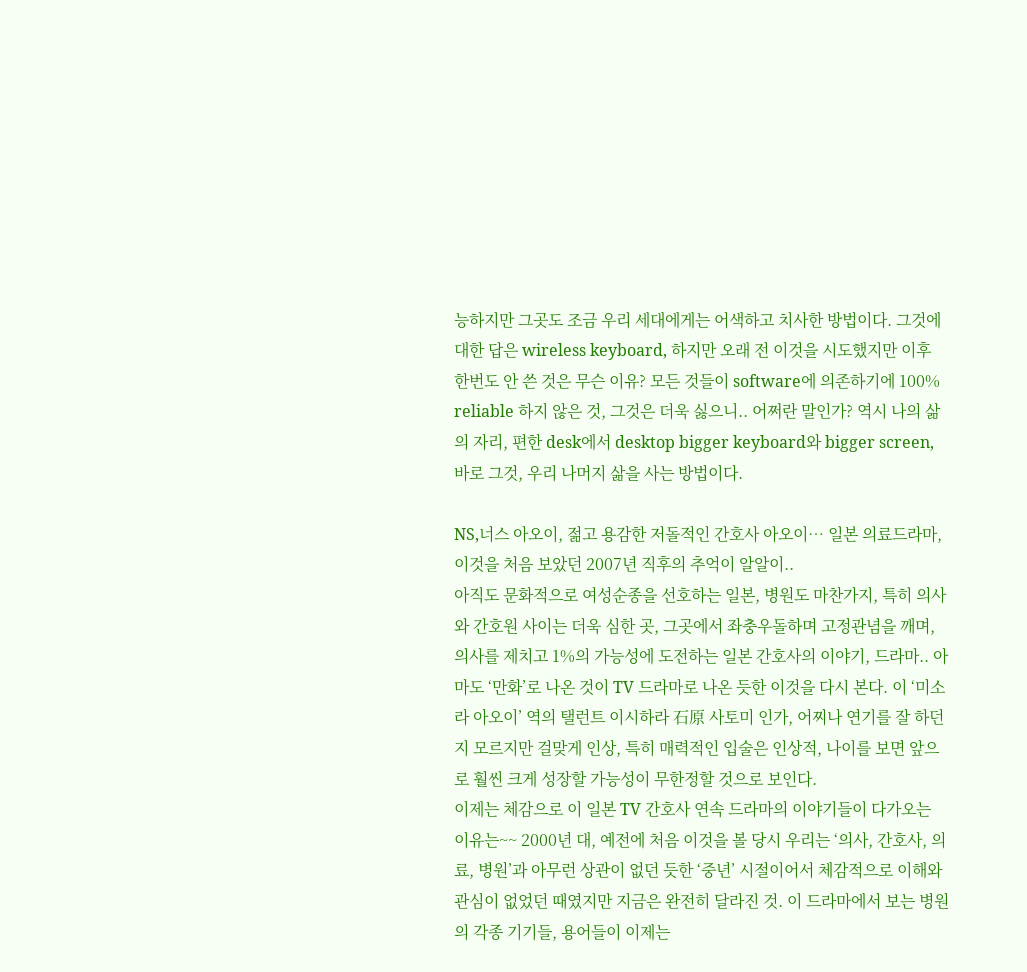능하지만 그곳도 조금 우리 세대에게는 어색하고 치사한 방법이다. 그것에 대한 답은 wireless keyboard, 하지만 오래 전 이것을 시도했지만 이후 한번도 안 쓴 것은 무슨 이유? 모든 것들이 software에 의존하기에 100% reliable 하지 않은 것, 그것은 더욱 싫으니.. 어쩌란 말인가? 역시 나의 삶의 자리, 편한 desk에서 desktop bigger keyboard와 bigger screen, 바로 그것, 우리 나머지 삶을 사는 방법이다.

NS,너스 아오이, 젊고 용감한 저돌적인 간호사 아오이… 일본 의료드라마, 이것을 처음 보았던 2007년 직후의 추억이 알알이..
아직도 문화적으로 여성순종을 선호하는 일본, 병원도 마찬가지, 특히 의사와 간호원 사이는 더욱 심한 곳, 그곳에서 좌충우돌하며 고정관념을 깨며, 의사를 제치고 1%의 가능성에 도전하는 일본 간호사의 이야기, 드라마.. 아마도 ‘만화’로 나온 것이 TV 드라마로 나온 듯한 이것을 다시 본다. 이 ‘미소라 아오이’ 역의 탤런트 이시하라 石原 사토미 인가, 어찌나 연기를 잘 하던지 모르지만 걸맞게 인상, 특히 매력적인 입술은 인상적, 나이를 보면 앞으로 훨씬 크게 성장할 가능성이 무한정할 것으로 보인다.
이제는 체감으로 이 일본 TV 간호사 연속 드라마의 이야기들이 다가오는 이유는~~ 2000년 대, 예전에 처음 이것을 볼 당시 우리는 ‘의사, 간호사, 의료, 병원’과 아무런 상관이 없던 듯한 ‘중년’ 시절이어서 체감적으로 이해와 관심이 없었던 때였지만 지금은 완전히 달라진 것. 이 드라마에서 보는 병원의 각종 기기들, 용어들이 이제는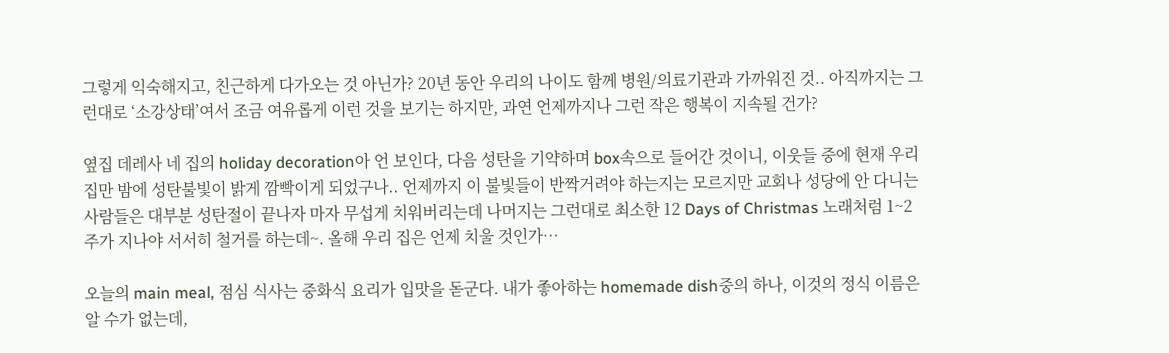그렇게 익숙해지고, 친근하게 다가오는 것 아닌가? 20년 동안 우리의 나이도 함께 병원/의료기관과 가까워진 것.. 아직까지는 그런대로 ‘소강상태’여서 조금 여유롭게 이런 것을 보기는 하지만, 과연 언제까지나 그런 작은 행복이 지속될 건가?

옆집 데레사 네 집의 holiday decoration아 언 보인다, 다음 성탄을 기약하며 box속으로 들어간 것이니, 이웃들 중에 현재 우리 집만 밤에 성탄불빛이 밝게 깜빡이게 되었구나.. 언제까지 이 불빛들이 반짝거려야 하는지는 모르지만 교회나 성당에 안 다니는 사람들은 대부분 성탄절이 끝나자 마자 무섭게 치워버리는데 나머지는 그런대로 최소한 12 Days of Christmas 노래처럼 1~2주가 지나야 서서히 철거를 하는데~. 올해 우리 집은 언제 치울 것인가…

오늘의 main meal, 점심 식사는 중화식 요리가 입맛을 돋군다. 내가 좋아하는 homemade dish중의 하나, 이것의 정식 이름은 알 수가 없는데,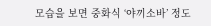모습을 보면 중화식 ‘야끼소바’ 정도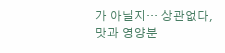가 아닐지… 상관없다, 맛과 영양분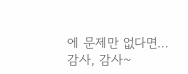에 문제만 없다면… 감사, 감사~